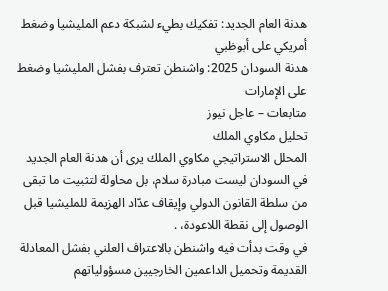هدنة العام الجديد: تفكيك بطيء لشبكة دعم المليشيا وضغط أمريكي على أبوظبي
هدنة السودان 2025: واشنطن تعترف بفشل المليشيا وضغط على الإمارات
متابعات – عاجل نيوز
تحليل مكاوي الملك
المحلل الاستراتيجي مكاوي الملك يرى أن هدنة العام الجديد في السودان ليست مبادرة سلام، بل محاولة لتثبيت ما تبقى من سلطة القانون الدولي وإيقاف عدّاد الهزيمة للمليشيا قبل الوصول إلى نقطة اللاعودة، .
في وقت بدأت فيه واشنطن بالاعتراف العلني بفشل المعادلة القديمة وتحميل الداعمين الخارجيين مسؤولياتهم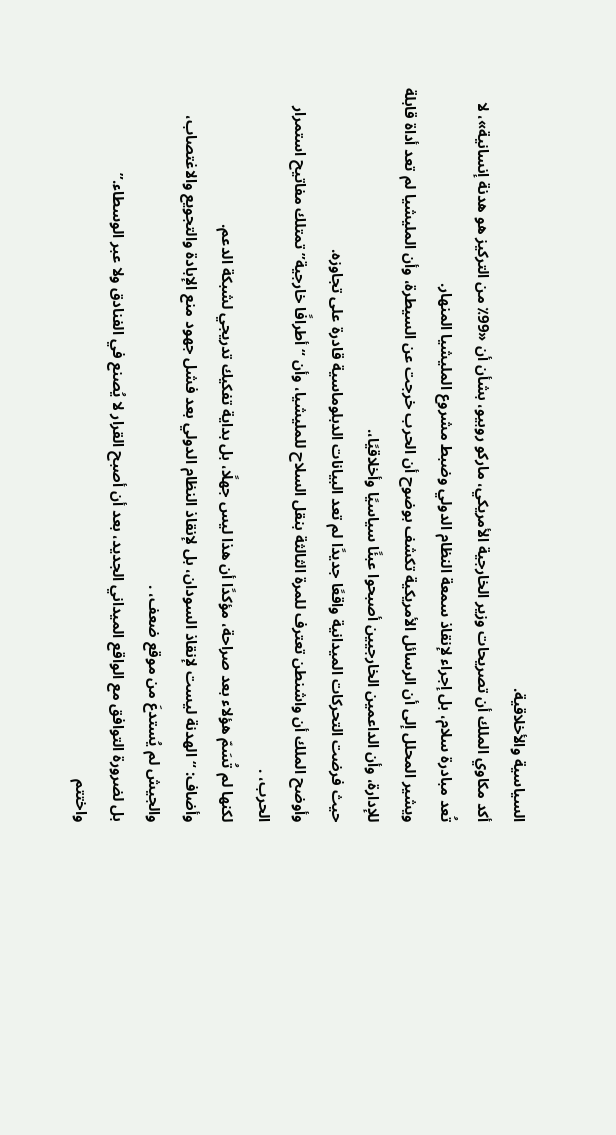السياسية والأخلاقية.
أكد مكاوي الملك أن تصريحات وزير الخارجية الأمريكي، ماركو روبيو، بشأن أن «99٪ من التركيز هو هدنة إنسانية»، لا تُعد مبادرة سلام، بل إجراء لإنقاذ سمعة النظام الدولي وضبط مشروع المليشيا المنهار.
ويشير المحلل إلى أن الرسائل الأمريكية تكشف بوضوح أن الحرب خرجت عن السيطرة، وأن المليشيا لم تعد أداة قابلة للإدارة، وأن الداعمين الخارجيين أصبحوا عبئًا سياسيًا وأخلاقيًا،.
حيث فرضت التحركات الميدانية واقعًا جديدًا لم تعد البيانات الدبلوماسية قادرة على تجاوزه.
وأوضح الملك أن واشنطن تعترف للمرة الثالثة بنقل السلاح للمليشيا، وأن “أطرافًا خارجية” تمتلك مفاتيح استمرار الحرب، .
لكنها لم تُسَمّ هؤلاء بعد صراحة، مؤكدًا أن هذا ليس جهلًا، بل بداية تفكيك تدريجي لشبكة الدعم.
وأضاف: “الهدنة ليست لإنقاذ السودان، بل لإنقاذ النظام الدولي بعد فشل جهود منع الإبادة والتجويع والاغتصاب، والجيش لم يُستدعَ من موقع ضعف، .
بل لضرورة التوافق مع الواقع الميداني الجديد، بعد أن أصبح القرار لا يُصنع في الفنادق ولا عبر الوسطاء.”
واختتم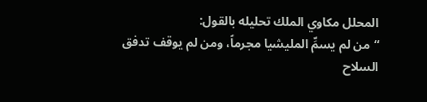المحلل مكاوي الملك تحليله بالقول:
“من لم يسمِّ المليشيا مجرماً، ومن لم يوقف تدفق السلاح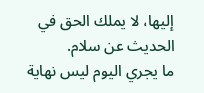إليها، لا يملك الحق في الحديث عن سلام.
ما يجري اليوم ليس نهاية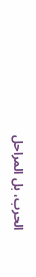الحرب، بل المراحل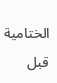الختامية قبل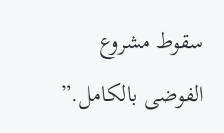سقوط مشروع الفوضى بالكامل.”